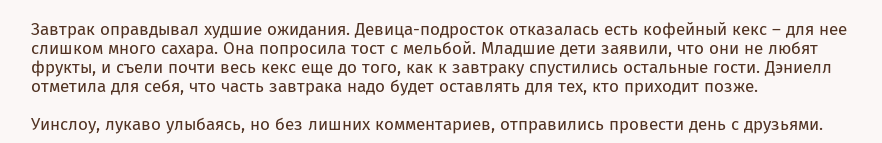Завтрак оправдывал худшие ожидания. Девица-подросток отказалась есть кофейный кекс – для нее слишком много сахара. Она попросила тост с мельбой. Младшие дети заявили, что они не любят фрукты, и съели почти весь кекс еще до того, как к завтраку спустились остальные гости. Дэниелл отметила для себя, что часть завтрака надо будет оставлять для тех, кто приходит позже.

Уинслоу, лукаво улыбаясь, но без лишних комментариев, отправились провести день с друзьями.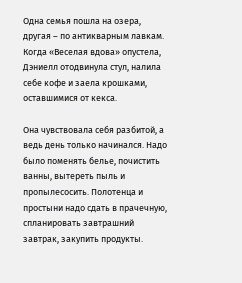Одна семья пошла на озера, другая – по антикварным лавкам. Когда «Веселая вдова» опустела, Дэниелл отодвинула стул, налила себе кофе и заела крошками, оставшимися от кекса.

Она чувствовала себя разбитой, а ведь день только начинался. Надо было поменять белье, почистить ванны, вытереть пыль и пропылесосить. Полотенца и простыни надо сдать в прачечную, спланировать завтрашний завтрак, закупить продукты.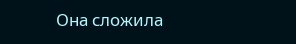Она сложила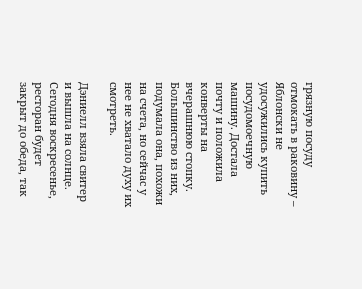грязную посуду отмокать в раковину – Яблонски не удосужились купить посудомоечную машину. Достала почту и положила конверты на вчерашнюю стопку. Большинство из них, подумала она, похожи на счета, но сейчас у нее не хватало духу их смотреть.

Дэниелл взяла свитер и вышла на солнце. Сегодня воскресенье, ресторан будет закрыт до обеда, так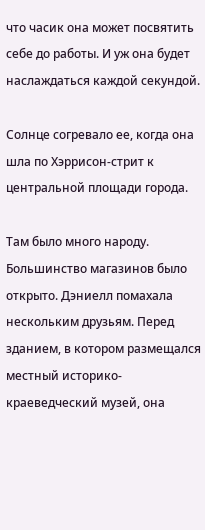что часик она может посвятить себе до работы. И уж она будет наслаждаться каждой секундой.

Солнце согревало ее, когда она шла по Хэррисон-стрит к центральной площади города.

Там было много народу. Большинство магазинов было открыто. Дэниелл помахала нескольким друзьям. Перед зданием, в котором размещался местный историко-краеведческий музей, она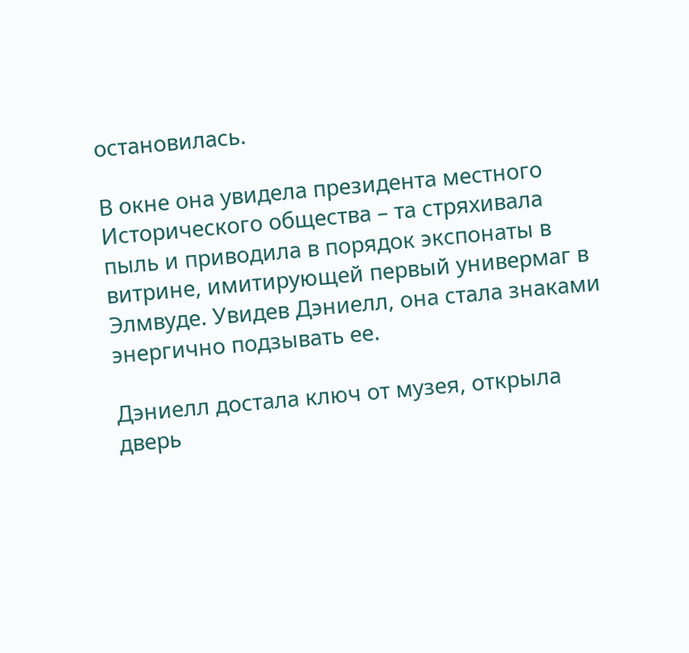остановилась.

В окне она увидела президента местного Исторического общества – та стряхивала пыль и приводила в порядок экспонаты в витрине, имитирующей первый универмаг в Элмвуде. Увидев Дэниелл, она стала знаками энергично подзывать ее.

Дэниелл достала ключ от музея, открыла дверь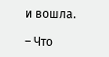и вошла.

– Что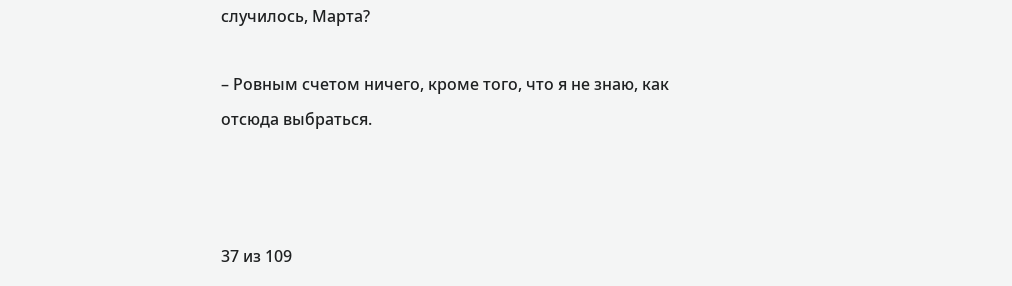случилось, Марта?

– Ровным счетом ничего, кроме того, что я не знаю, как отсюда выбраться.



37 из 109